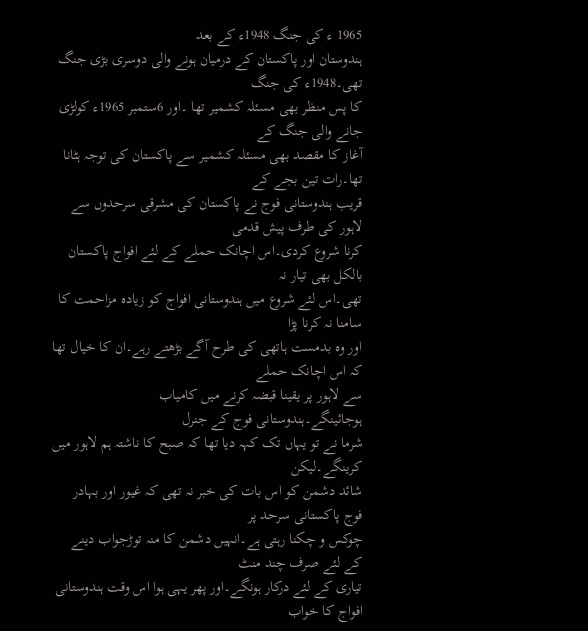1965 ء کی جنگ 1948ء کے بعد
ہندوستان اور پاکستان کے درمیان ہونے والی دوسری بڑی جنگ تھی۔1948ء کی جنگ
کا پس منظر بھی مسئلہ کشمیر تھا ۔اور 6ستمبر 1965ء کولڑی جانے والی جنگ کے
آغاز کا مقصد بھی مسئلہ کشمیر سے پاکستان کی توجہ ہٹانا تھا۔رات تین بجے کے
قریب ہندوستانی فوج نے پاکستان کی مشرقی سرحدوں سے لاہور کی طرف پیش قدمی
کرنا شروع کردی۔اس اچانک حملے کے لئے افواج پاکستان بالکل بھی تیار نہ
تھی۔اس لئے شروع میں ہندوستانی افواج کو زیادہ مزاحمت کا سامنا نہ کرنا پڑا
اور وہ بدمست ہاتھی کی طرح آگے بڑھتے رہے۔ان کا خیال تھا کہ اس اچانک حملے
سے لاہور پر یقینا قبضہ کرنے میں کامیاب ہوجائینگے۔ہندوستانی فوج کے جنرل
شرما نے تو یہاں تک کہہ دیا تھا کہ صبح کا ناشتہ ہم لاہور میں کرینگے۔لیکن
شائد دشمن کو اس بات کی خبر نہ تھی کہ غیور اور بہادر فوج پاکستانی سرحد پر
چوکس و چکنا رہتی ہے۔انہیں دشمن کا منہ توڑجواب دینے کے لئے صرف چند منٹ
تیاری کے لئے درکار ہونگے۔اور پھر یہی ہوا اس وقت ہندوستانی افواج کا خواب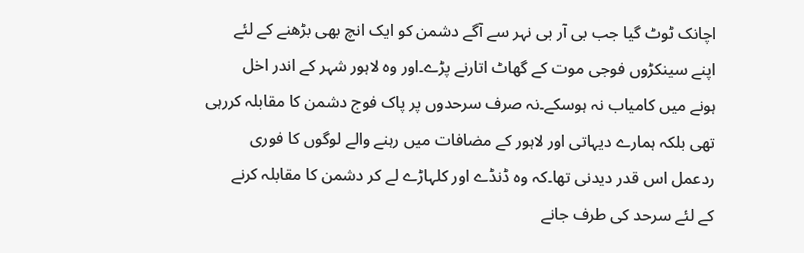اچانک ٹوٹ گیا جب بی آر بی نہر سے آگے دشمن کو ایک انچ بھی بڑھنے کے لئے
اپنے سینکڑوں فوجی موت کے گھاٹ اتارنے پڑے۔اور وہ لاہور شہر کے اندر اخل
ہونے میں کامیاب نہ ہوسکے۔نہ صرف سرحدوں پر پاک فوج دشمن کا مقابلہ کررہی
تھی بلکہ ہمارے دیہاتی اور لاہور کے مضافات میں رہنے والے لوگوں کا فوری
ردعمل اس قدر دیدنی تھا۔کہ وہ ڈنڈے اور کلہاڑے لے کر دشمن کا مقابلہ کرنے
کے لئے سرحد کی طرف جانے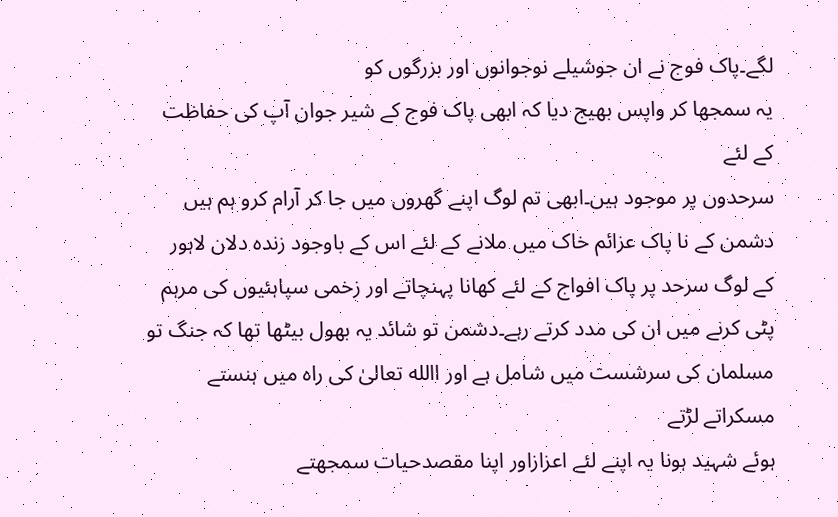لگے۔پاک فوج نے ان جوشیلے نوجوانوں اور بزرگوں کو
یہ سمجھا کر واپس بھیج دیا کہ ابھی پاک فوج کے شیر جوان آپ کی حفاظت کے لئے
سرحدوں پر موجود ہیں۔ابھی تم لوگ اپنے گھروں میں جا کر آرام کرو ہم ہیں
دشمن کے نا پاک عزائم خاک میں ملانے کے لئے اس کے باوجود زندہ دلان لاہور
کے لوگ سرحد پر پاک افواج کے لئے کھانا پہنچاتے اور زخمی سپاہئیوں کی مرہم
پٹی کرنے میں ان کی مدد کرتے رہے۔دشمن تو شائد یہ بھول بیٹھا تھا کہ جنگ تو
مسلمان کی سرشست میں شامل ہے اور االله تعالیٰ کی راہ میں ہنستے مسکراتے لڑتے
ہوئے شہید ہونا یہ اپنے لئے اعزازاور اپنا مقصدحیات سمجھتے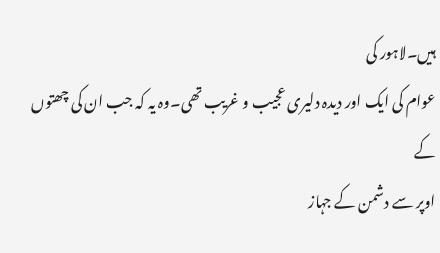ہیں۔لاہور کی
عوام کی ایک اور دیدہ دلیری عجیب و غریب تھی۔وہ یہ کہ جب ان کی چھتوں کے
اوپر سے دشمن کے جہاز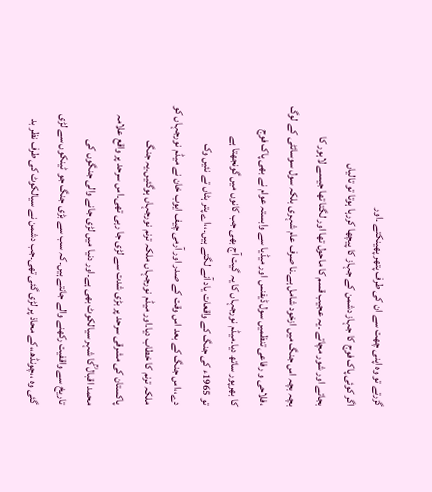گزرتے تو وہ اپنی چھت سے ان کی طرف پتھر پھینکتے ۔اور
اگر کوئی پاک فوج کا جہاز دشمن کے جہاز کا پیچھا کررہا ہوتا تو تالیاں
بجاتے اور شور مچاتے ۔یہ عجیب قسم کا ماحول تھا اور لگتا تھا جیسے لاہور کا
بچہ بچہ اس جنگ میں ازخود شامل ہے۔نا صرف عام شہری بلکہ سول سوسائٹی کے لوگ
،فلاحی و رفاعی تنظمیں سول ڈیفنس اور میڈیا سے وابستہ عوام نے بھی پاک فوج
کا بھرپور ساتھ دیا۔میڈم نورجہاں کا یہ گیت آج بھی جب کانوں میں گونجھتا ہے
تو 1965ء کی جنگ کے واقعات یاد آنے لگتے ہیں۔،،اے پتر ہٹاں تے نئیں وک
دے،،اس جنگ کے بعد اس وقت کے صدر اور آرمی چیف ایوب خان نے میڈم نورجہاں کو
ملکہ ترنم کا خطاب دیا۔اور میڈم نورجہاں ملکہ ترنم نورجہاں ہوگئیں۔یہ جنگ
پاکستان کی مشرقی سرحد پر بڑی شدت سے لڑی جا رہی تھی۔اس سرحد پر واقع علامہ
محمد اقبال ؒکا شہر سیالکوٹ بھی ہے۔اور دنیا میں لڑی جانے والی جنگوں کی
تاریخ سے واقفیت رکھنے والے جانتے ہیں۔کہ سب سے بڑی جنگ جو ٹینکوں سے لڑی
گئی وہ ،،چونڈھ،،کے محاذ پر لڑی گئی تھی۔جب دشمن نے سیالکوٹ کی طرف نظر بد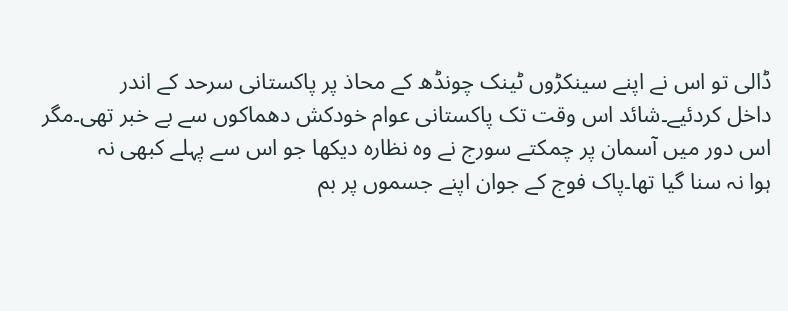ڈالی تو اس نے اپنے سینکڑوں ٹینک چونڈھ کے محاذ پر پاکستانی سرحد کے اندر
داخل کردئیے۔شائد اس وقت تک پاکستانی عوام خودکش دھماکوں سے بے خبر تھی۔مگر
اس دور میں آسمان پر چمکتے سورج نے وہ نظارہ دیکھا جو اس سے پہلے کبھی نہ
ہوا نہ سنا گیا تھا۔پاک فوج کے جوان اپنے جسموں پر بم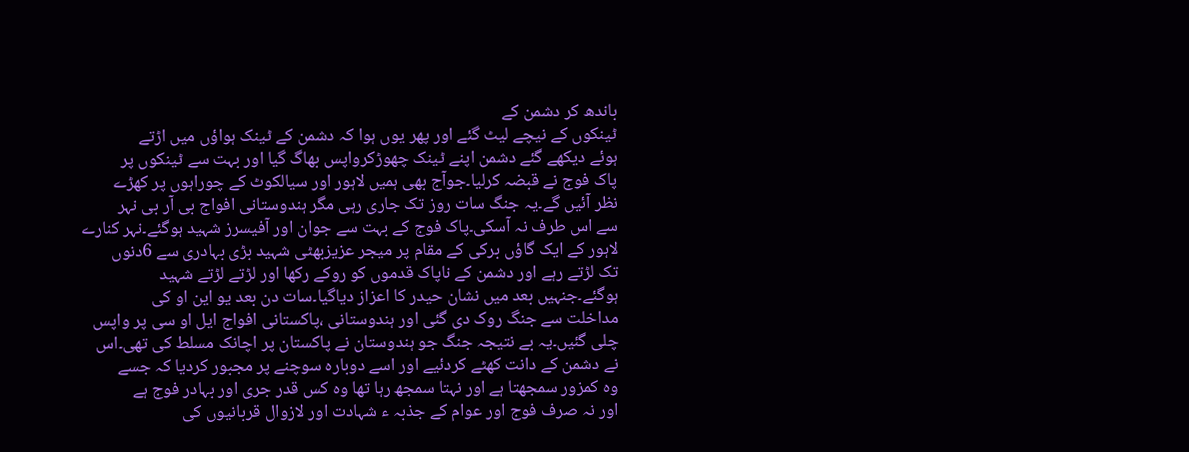باندھ کر دشمن کے
ٹینکوں کے نیچے لیٹ گئے اور پھر یوں ہوا کہ دشمن کے ٹینک ہواؤں میں اڑتے
ہوئے دیکھے گئے دشمن اپنے ٹینک چھوڑکرواپس بھاگ گیا اور بہت سے ٹینکوں پر
پاک فوج نے قبضہ کرلیا۔جوآج بھی ہمیں لاہور اور سیالکوٹ کے چوراہوں پر کھڑے
نظر آئیں گے۔یہ جنگ سات روز تک جاری رہی مگر ہندوستانی افواج بی آر بی نہر
سے اس طرف نہ آسکی۔پاک فوج کے بہت سے جوان اور آفیسرز شہید ہوگئے۔نہر کنارے
لاہور کے ایک گاؤں برکی کے مقام پر میجر عزیزبھٹی شہید بڑی بہادری سے 6دنوں
تک لڑتے رہے اور دشمن کے ناپاک قدموں کو روکے رکھا اور لڑتے لڑتے شہید
ہوگئے۔جنہیں بعد میں نشان حیدر کا اعزاز دیاگیا۔سات دن بعد یو این او کی
مداخلت سے جنگ روک دی گئی اور ہندوستانی ،پاکستانی افواج ایل او سی پر واپس
چلی گئیں۔یہ بے نتیجہ جنگ جو ہندوستان نے پاکستان پر اچانک مسلط کی تھی۔اس
نے دشمن کے دانت کھٹے کردئیے اور اسے دوبارہ سوچنے پر مجبور کردیا کہ جسے
وہ کمزور سمجھتا ہے اور نہتا سمجھ رہا تھا وہ کس قدر جری اور بہادر فوج ہے
اور نہ صرف فوج اور عوام کے جذبہ ء شہادت اور لازوال قربانیوں کی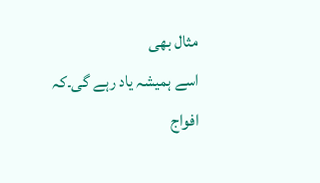مثال بھی
اسے ہمیشہ یاد رہے گی۔کہ افواج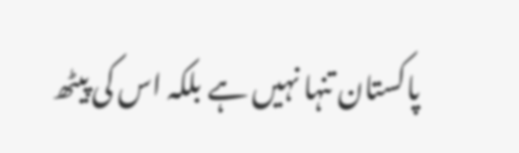پاکستان تنہا نہیں ہے بلکہ اس کی پیٹھ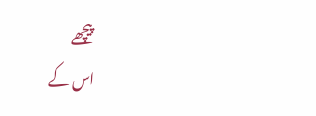پیچھے
اس کے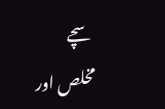سچے مخلص اور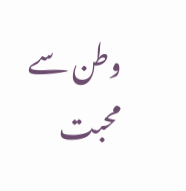وطن سے محبت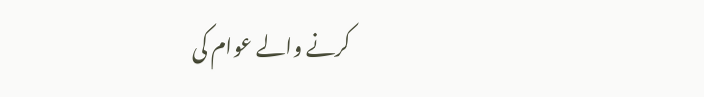کرنے والے عوام کی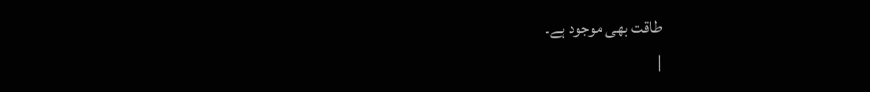طاقت بھی موجود ہے۔
|